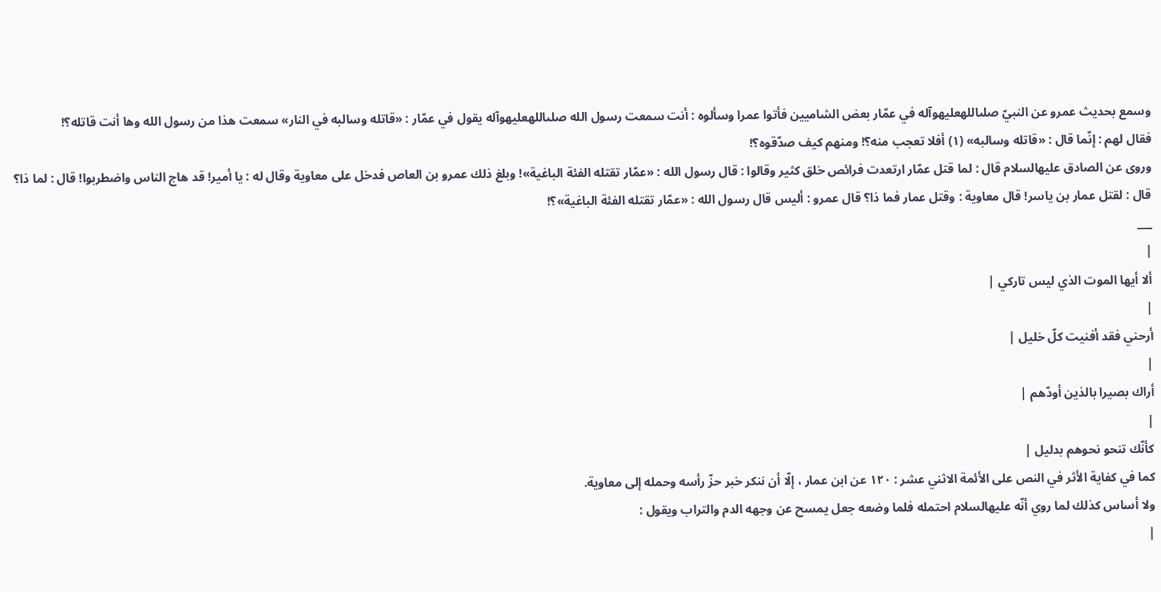وسمع بحديث عمرو عن النبيّ صلىاللهعليهوآله في عمّار بعض الشاميين فأتوا عمرا وسألوه : أنت سمعت رسول الله صلىاللهعليهوآله يقول في عمّار : «قاتله وسالبه في النار» سمعت هذا من رسول الله وها أنت قاتله؟!
فقال لهم : إنّما قال : «قاتله وسالبه» (١) أفلا تعجب منه؟! ومنهم كيف صدّقوه؟!
وروى عن الصادق عليهالسلام قال : لما قتل عمّار ارتعدت فرائص خلق كثير وقالوا : قال رسول الله : «عمّار تقتله الفئة الباغية»! وبلغ ذلك عمرو بن العاص فدخل على معاوية وقال له : يا أمير! قد هاج الناس واضطربوا! قال : لما ذا؟ قال : لقتل عمار بن ياسر! قال معاوية : وقتل عمار فما ذا؟ قال عمرو : أليس قال رسول الله : «عمّار تقتله الفئة الباغية»؟!
___
|
ألا أيها الموت الذي ليس تاركي |
|
أرحني فقد أفنيت كلّ خليل |
|
أراك بصيرا بالذين أودّهم |
|
كأنّك تنحو نحوهم بدليل |
كما في كفاية الأثر في النص على الأئمة الاثني عشر : ١٢٠ عن ابن عمار ، إلّا أن ننكر خبر حزّ رأسه وحمله إلى معاوية.
ولا أساس كذلك لما روي أنّه عليهالسلام احتمله فلما وضعه جعل يمسح عن وجهه الدم والتراب ويقول :
|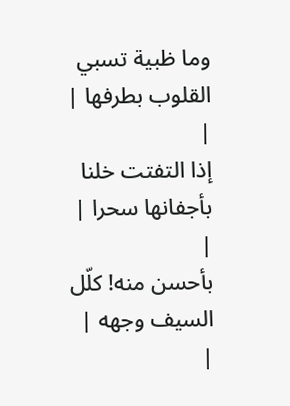وما ظبية تسبي القلوب بطرفها |
|
إذا التفتت خلنا بأجفانها سحرا |
|
بأحسن منه! كلّل السيف وجهه |
|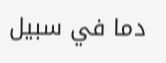دما في سبيل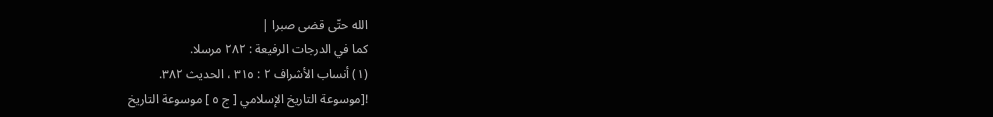الله حتّى قضى صبرا |
كما في الدرجات الرفيعة : ٢٨٢ مرسلا.
(١) أنساب الأشراف ٢ : ٣١٥ ، الحديث ٣٨٢.
![موسوعة التاريخ الإسلامي [ ج ٥ ] موسوعة التاريخ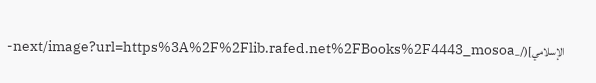الإسلامي](/_next/image?url=https%3A%2F%2Flib.rafed.net%2FBooks%2F4443_mosoa-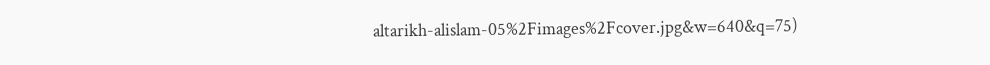altarikh-alislam-05%2Fimages%2Fcover.jpg&w=640&q=75)